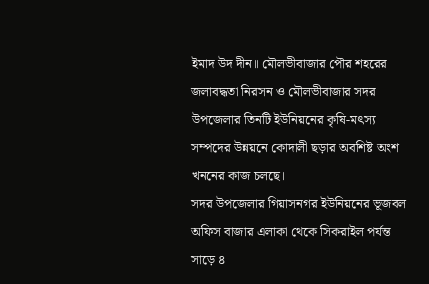ইমাদ উদ দীন॥ মৌলভীবাজার পৌর শহরের জলাবদ্ধতা নিরসন ও মৌলভীবাজার সদর উপজেলার তিনটি ইউনিয়নের কৃষি-মৎস্য সম্পদের উন্নয়নে কোদালী ছড়ার অবশিষ্ট অংশ খননের কাজ চলছে।
সদর উপজেলার গিয়াসনগর ইউনিয়নের ভূজবল অফিস বাজার এলাকা থেকে সিকরাইল পর্যন্ত সাড়ে ৪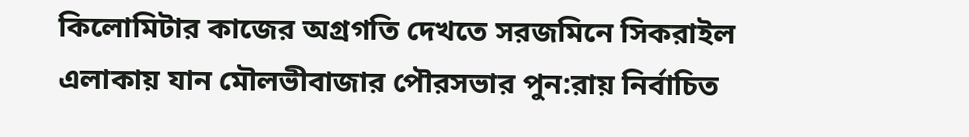কিলোমিটার কাজের অগ্রগতি দেখতে সরজমিনে সিকরাইল এলাকায় যান মৌলভীবাজার পৌরসভার পুন:রায় নির্বাচিত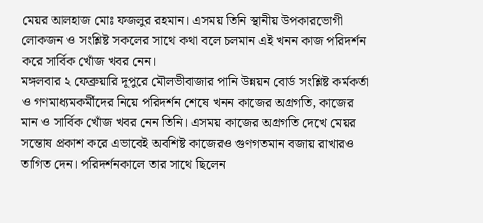মেয়র আলহাজ মোঃ ফজলুর রহমান। এসময় তিনি স্থানীয় উপকারভোগী লোকজন ও সংশ্লিষ্ট সকলের সাথে কথা বলে চলমান এই খনন কাজ পরিদর্শন করে সার্বিক খোঁজ খবর নেন।
মঙ্গলবার ২ ফেব্রুয়ারি দূপুরে মৌলভীবাজার পানি উন্নয়ন বোর্ড সংশ্লিষ্ট কর্মকর্তা ও গণমাধ্যমকর্মীদের নিয়ে পরিদর্শন শেষে খনন কাজের অগ্রগতি, কাজের মান ও সার্বিক খোঁজ খবর নেন তিনি। এসময় কাজের অগ্রগতি দেখে মেয়র সন্তোষ প্রকাশ করে এভাবেই অবশিষ্ট কাজেরও গুণগতমান বজায় রাখারও তাগিত দেন। পরিদর্শনকালে তার সাথে ছিলেন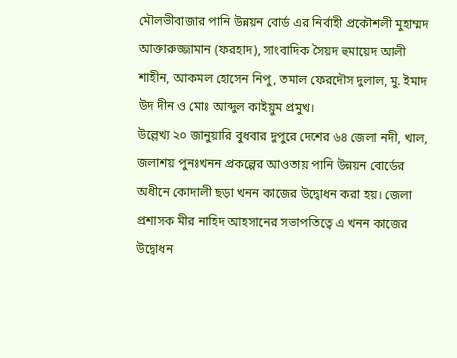মৌলভীবাজার পানি উন্নয়ন বোর্ড এর নির্বাহী প্রকৌশলী মুহাম্মদ আক্তারুজ্জামান (ফরহাদ), সাংবাদিক সৈয়দ হুমায়েদ আলী শাহীন, আকমল হোসেন নিপু, তমাল ফেরদৌস দুলাল, মু. ইমাদ উদ দীন ও মোঃ আব্দুল কাইয়ুম প্রমুখ।
উল্লেখ্য ২০ জানুয়ারি বুধবার দুপুরে দেশের ৬৪ জেলা নদী, খাল, জলাশয় পুনঃখনন প্রকল্পের আওতায় পানি উন্নয়ন বোর্ডের অধীনে কোদালী ছড়া খনন কাজের উদ্বোধন করা হয়। জেলা প্রশাসক মীর নাহিদ আহসানের সভাপতিত্বে এ খনন কাজের উদ্বোধন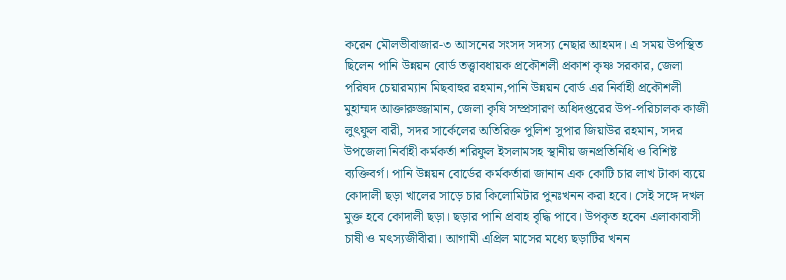করেন মৌলভীবাজার-৩ আসনের সংসদ সদস্য নেছার আহমদ। এ সময় উপস্থিত ছিলেন পানি উন্নয়ন বোর্ড তত্ত্বাবধায়ক প্রকৌশলী প্রকাশ কৃষ্ণ সরকার, জেলা পরিষদ চেয়ারম্যান মিছবাহুর রহমান,পানি উন্নয়ন বোর্ড এর নির্বাহী প্রকৌশলী মুহাম্মদ আক্তারুজ্জামান, জেলা কৃষি সম্প্রসারণ অধিদপ্তরের উপ-পরিচালক কাজী লুৎফুল বারী, সদর সার্কেলের অতিরিক্ত পুলিশ সুপার জিয়াউর রহমান, সদর উপজেলা নির্বাহী কর্মকর্তা শরিফুল ইসলামসহ স্থানীয় জনপ্রতিনিধি ও বিশিষ্ট ব্যক্তিবর্গ। পানি উন্নয়ন বোর্ডের কর্মকর্তারা জানান এক কোটি চার লাখ টাকা ব্যয়ে কোদালী ছড়া খালের সাড়ে চার কিলোমিটার পুনঃখনন করা হবে। সেই সঙ্গে দখল মুক্ত হবে কোদালী ছড়া। ছড়ার পানি প্রবাহ বৃদ্ধি পাবে। উপকৃত হবেন এলাকাবাসী চাষী ও মৎস্যজীবীরা। আগামী এপ্রিল মাসের মধ্যে ছড়াটির খনন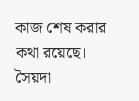কাজ শেষ করার কথা রয়েছে।
সৈয়দা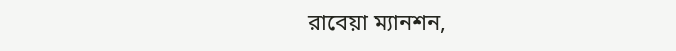রাবেয়া ম্যানশন,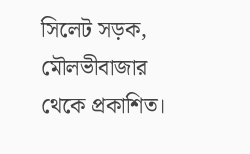সিলেট সড়ক, মৌলভীবাজার থেকে প্রকাশিত।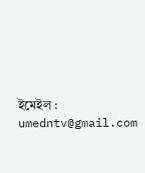ইমেইল : umedntv@gmail.com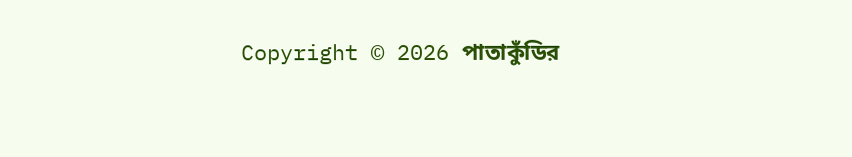Copyright © 2026 পাতাকুঁডির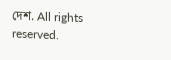দেশ. All rights reserved.